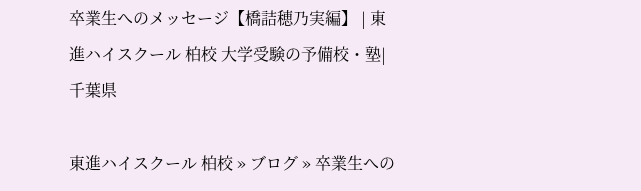卒業生へのメッセージ【橋詰穂乃実編】 | 東進ハイスクール 柏校 大学受験の予備校・塾|千葉県

東進ハイスクール 柏校 » ブログ » 卒業生への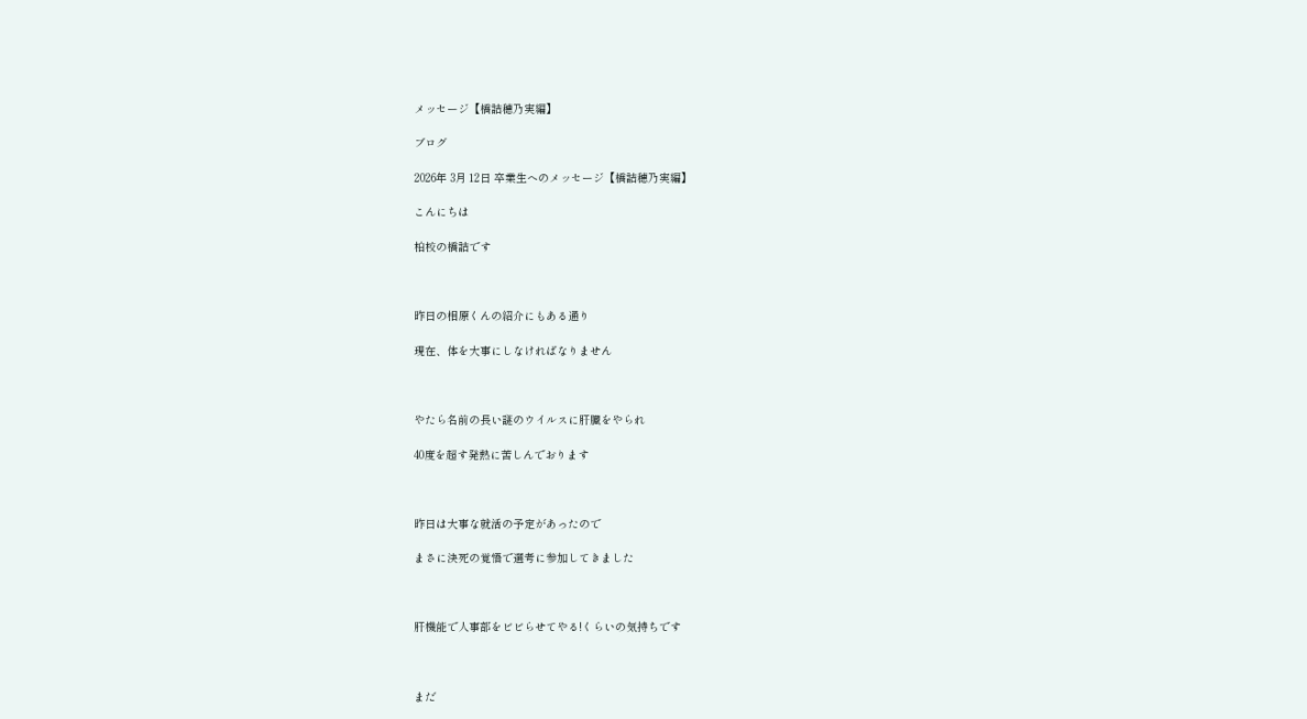メッセージ【橋詰穂乃実編】

ブログ

2026年 3月 12日 卒業生へのメッセージ【橋詰穂乃実編】

こんにちは

柏校の橋詰です



昨日の相原くんの紹介にもある通り

現在、体を大事にしなければなりません



やたら名前の長い謎のウイルスに肝臓をやられ

40度を超す発熱に苦しんでおります



昨日は大事な就活の予定があったので

まさに決死の覚悟で選考に参加してきました



肝機能で人事部をビビらせてやる!くらいの気持ちです



まだ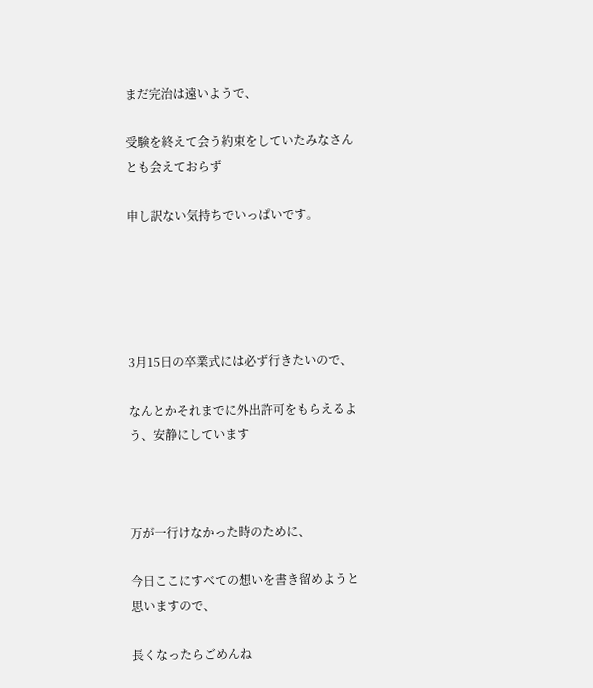まだ完治は遠いようで、

受験を終えて会う約束をしていたみなさんとも会えておらず

申し訳ない気持ちでいっぱいです。





3月15日の卒業式には必ず行きたいので、

なんとかそれまでに外出許可をもらえるよう、安静にしています



万が一行けなかった時のために、

今日ここにすべての想いを書き留めようと思いますので、

長くなったらごめんね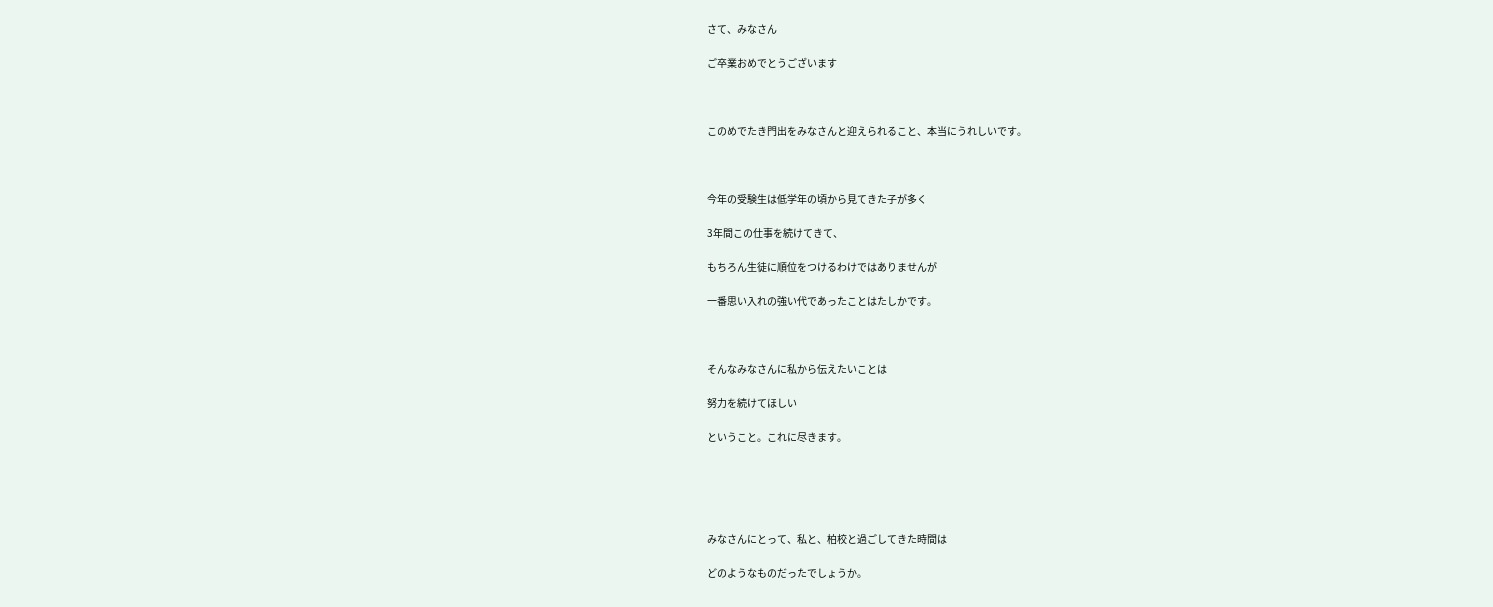さて、みなさん

ご卒業おめでとうございます



このめでたき門出をみなさんと迎えられること、本当にうれしいです。



今年の受験生は低学年の頃から見てきた子が多く

3年間この仕事を続けてきて、

もちろん生徒に順位をつけるわけではありませんが

一番思い入れの強い代であったことはたしかです。



そんなみなさんに私から伝えたいことは

努力を続けてほしい

ということ。これに尽きます。





みなさんにとって、私と、柏校と過ごしてきた時間は

どのようなものだったでしょうか。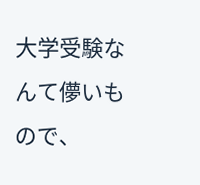大学受験なんて儚いもので、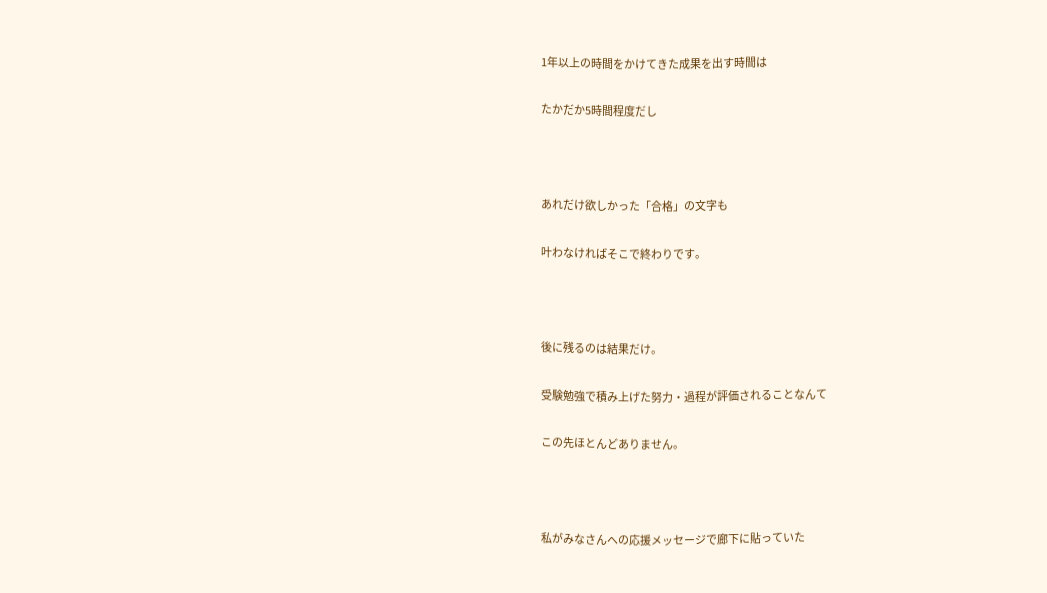1年以上の時間をかけてきた成果を出す時間は

たかだか5時間程度だし



あれだけ欲しかった「合格」の文字も

叶わなければそこで終わりです。



後に残るのは結果だけ。

受験勉強で積み上げた努力・過程が評価されることなんて

この先ほとんどありません。



私がみなさんへの応援メッセージで廊下に貼っていた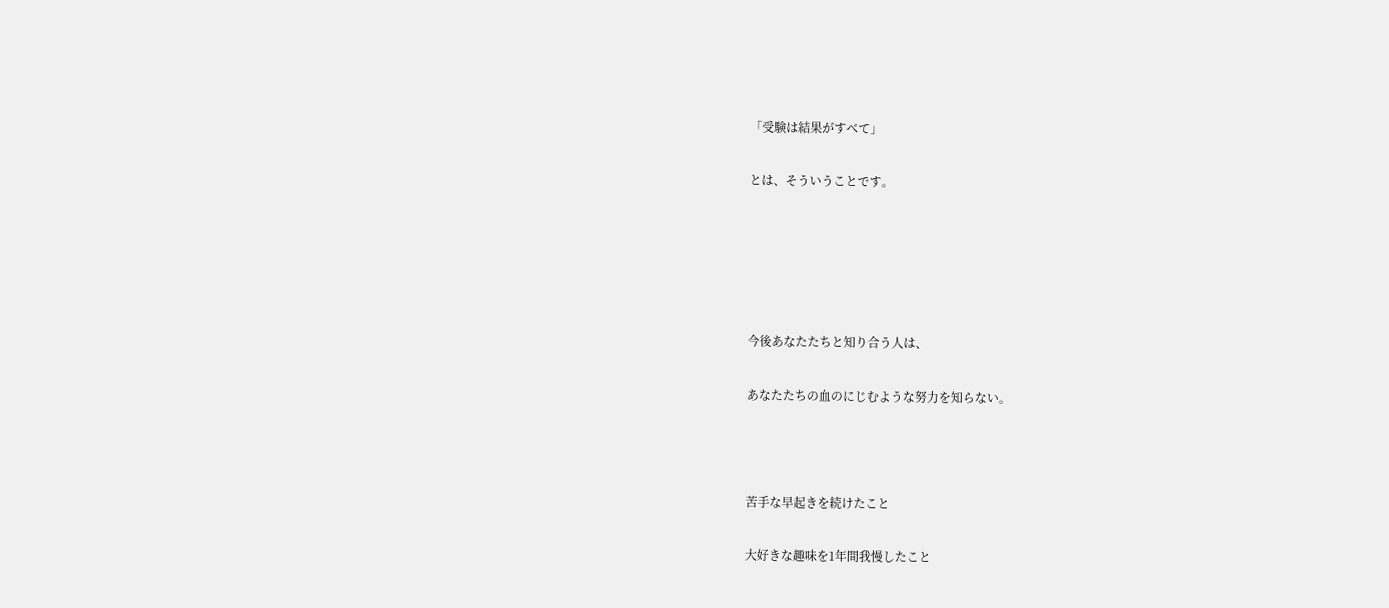「受験は結果がすべて」

とは、そういうことです。





今後あなたたちと知り合う人は、

あなたたちの血のにじむような努力を知らない。



苦手な早起きを続けたこと

大好きな趣味を1年間我慢したこと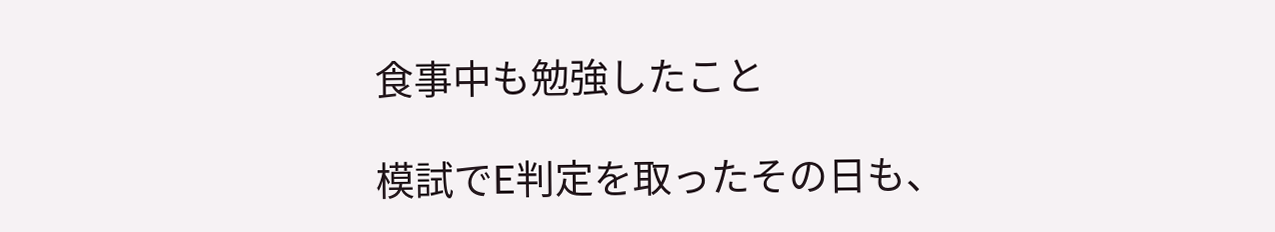食事中も勉強したこと

模試でE判定を取ったその日も、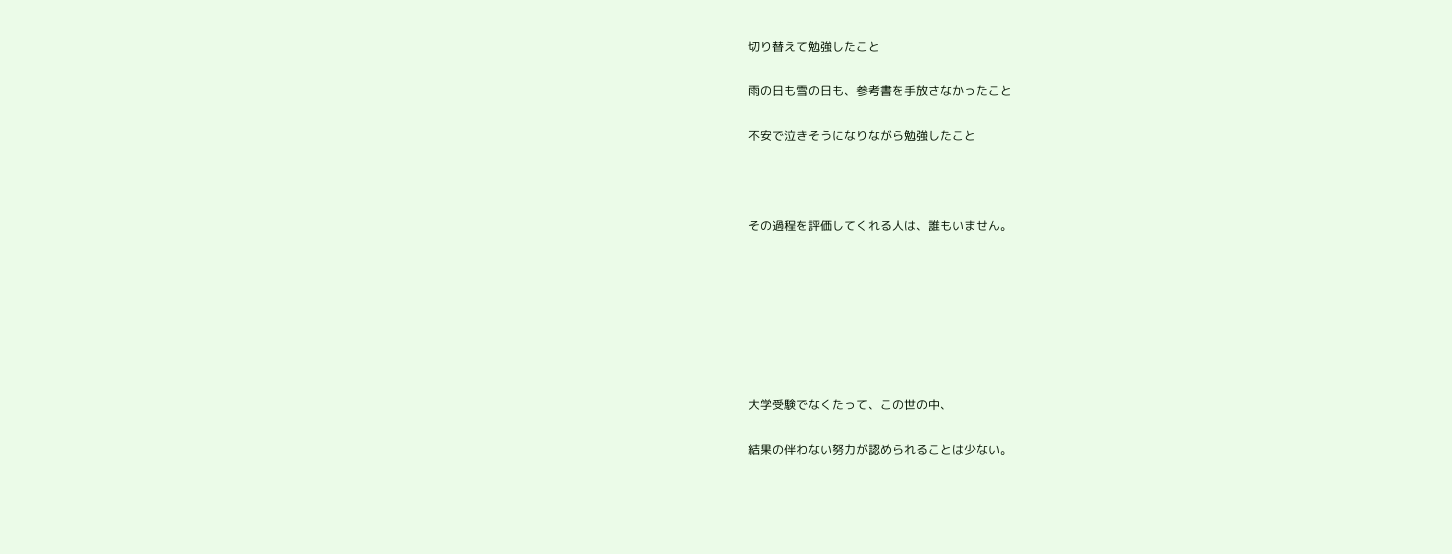切り替えて勉強したこと

雨の日も雪の日も、参考書を手放さなかったこと

不安で泣きそうになりながら勉強したこと



その過程を評価してくれる人は、誰もいません。







大学受験でなくたって、この世の中、

結果の伴わない努力が認められることは少ない。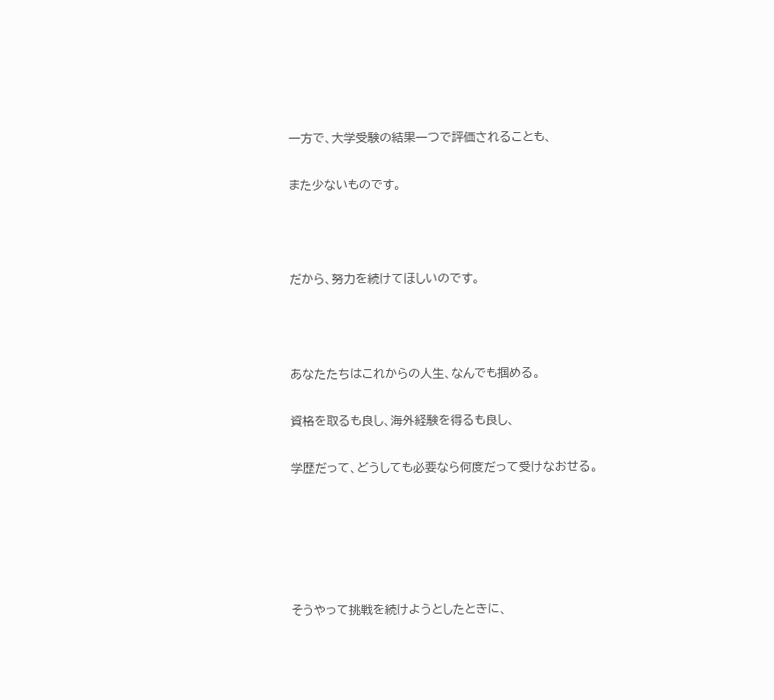一方で、大学受験の結果一つで評価されることも、

また少ないものです。



だから、努力を続けてほしいのです。



あなたたちはこれからの人生、なんでも掴める。

資格を取るも良し、海外経験を得るも良し、

学歴だって、どうしても必要なら何度だって受けなおせる。





そうやって挑戦を続けようとしたときに、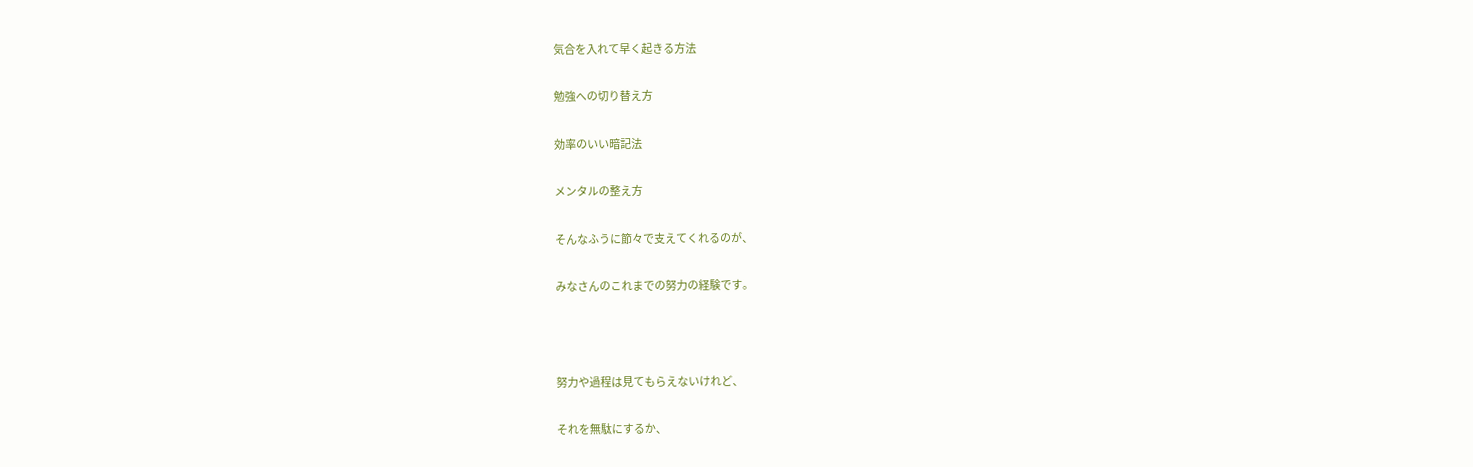気合を入れて早く起きる方法

勉強への切り替え方

効率のいい暗記法

メンタルの整え方

そんなふうに節々で支えてくれるのが、

みなさんのこれまでの努力の経験です。



努力や過程は見てもらえないけれど、

それを無駄にするか、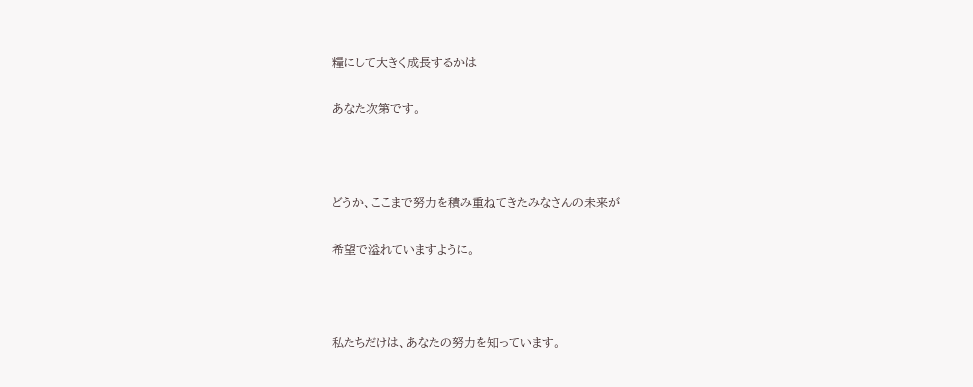糧にして大きく成長するかは

あなた次第です。



どうか、ここまで努力を積み重ねてきたみなさんの未来が

希望で溢れていますように。



私たちだけは、あなたの努力を知っています。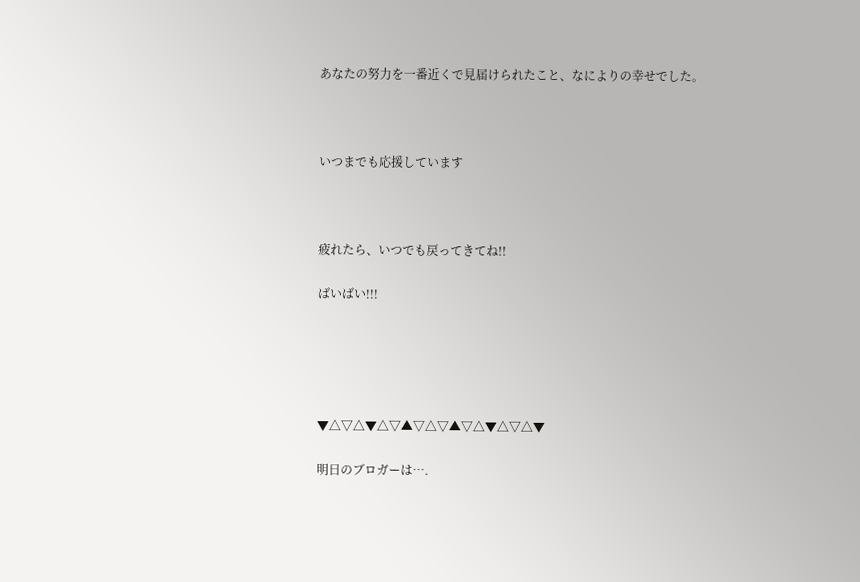あなたの努力を一番近くで見届けられたこと、なによりの幸せでした。



いつまでも応援しています



疲れたら、いつでも戻ってきてね!!

ばいばい!!!





▼△▽△▼△▽▲▽△▽▲▽△▼△▽△▼

明日のブロガーは….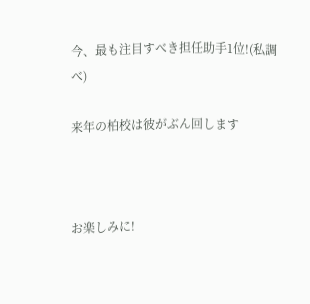今、最も注目すべき担任助手1位!(私調べ)

来年の柏校は彼がぶん回します



お楽しみに!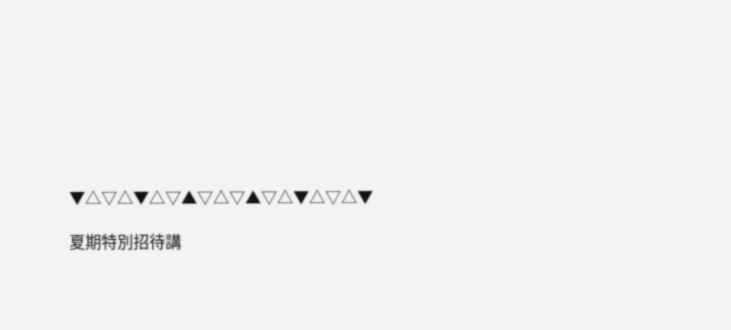▼△▽△▼△▽▲▽△▽▲▽△▼△▽△▼

夏期特別招待講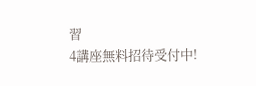習
4講座無料招待受付中!